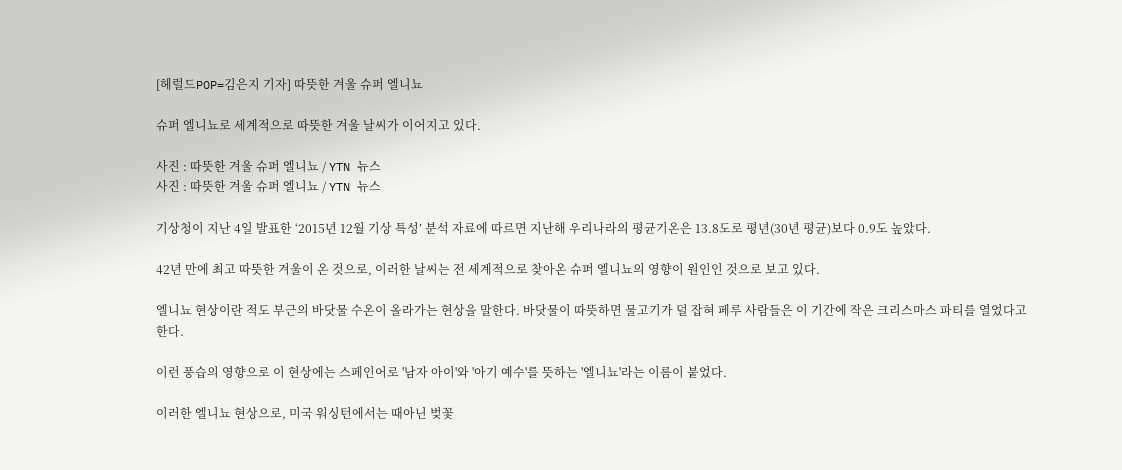[헤럴드POP=김은지 기자] 따뜻한 겨울 슈퍼 엘니뇨

슈퍼 엘니뇨로 세계적으로 따뜻한 겨울 날씨가 이어지고 있다.

사진 : 따뜻한 겨울 슈퍼 엘니뇨 / YTN 뉴스
사진 : 따뜻한 겨울 슈퍼 엘니뇨 / YTN 뉴스

기상청이 지난 4일 발표한 ‘2015년 12월 기상 특성’ 분석 자료에 따르면 지난해 우리나라의 평균기온은 13.8도로 평년(30년 평균)보다 0.9도 높았다.

42년 만에 최고 따뜻한 겨울이 온 것으로, 이러한 날씨는 전 세계적으로 찾아온 슈퍼 엘니뇨의 영향이 원인인 것으로 보고 있다.

엘니뇨 현상이란 적도 부근의 바닷물 수온이 올라가는 현상을 말한다. 바닷물이 따뜻하면 물고기가 덜 잡혀 페루 사람들은 이 기간에 작은 크리스마스 파티를 열었다고 한다.

이런 풍습의 영향으로 이 현상에는 스페인어로 '남자 아이'와 '아기 예수'를 뜻하는 '엘니뇨'라는 이름이 붙었다.

이러한 엘니뇨 현상으로, 미국 워싱턴에서는 때아닌 벚꽃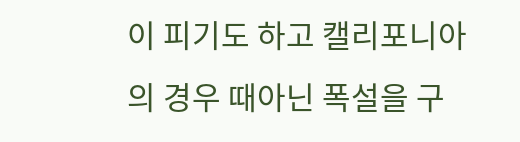이 피기도 하고 캘리포니아의 경우 때아닌 폭설을 구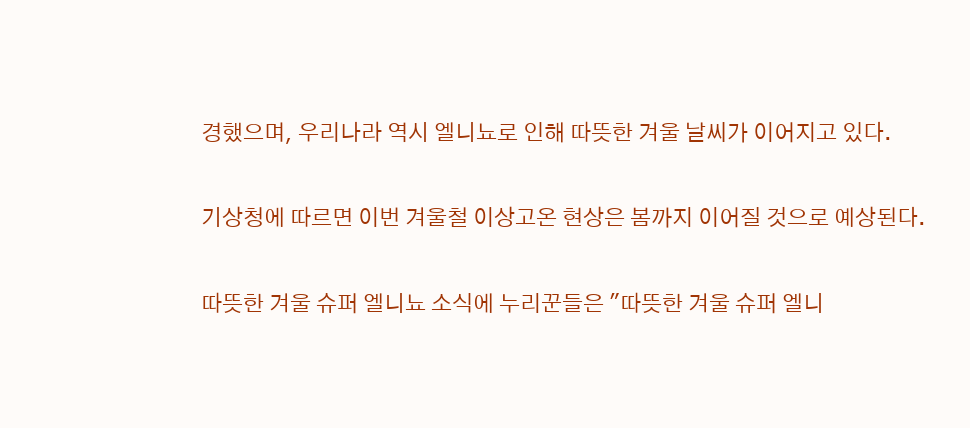경했으며, 우리나라 역시 엘니뇨로 인해 따뜻한 겨울 날씨가 이어지고 있다.

기상청에 따르면 이번 겨울철 이상고온 현상은 봄까지 이어질 것으로 예상된다.

따뜻한 겨울 슈퍼 엘니뇨 소식에 누리꾼들은 "따뜻한 겨울 슈퍼 엘니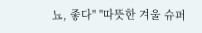뇨, 좋다" "따뜻한 겨울 슈퍼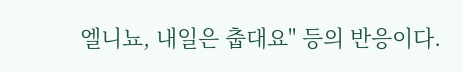엘니뇨, 내일은 춥대요" 등의 반응이다.